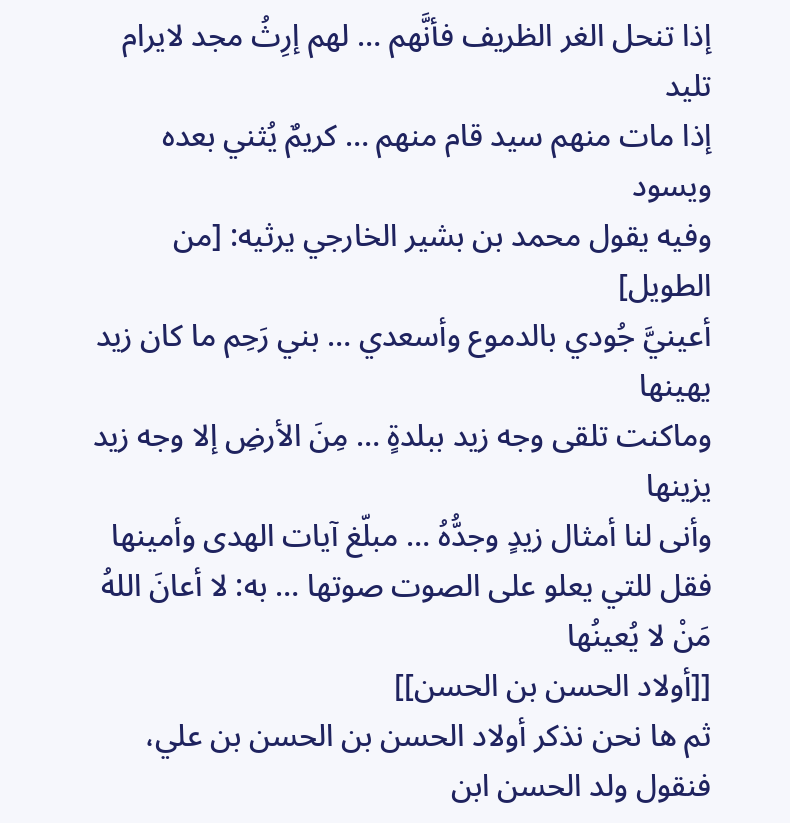إذا تنحل الغر الظريف فأنَّهم … لهم إرِثُ مجد لايرام تليد
إذا مات منهم سيد قام منهم … كريمٌ يُثني بعده ويسود
وفيه يقول محمد بن بشير الخارجي يرثيه: [من الطويل]
أعينيَّ جُودي بالدموع وأسعدي … بني رَحِم ما كان زيد يهينها
وماكنت تلقى وجه زيد ببلدةٍ … مِنَ الأرضِ إلا وجه زيد يزينها
وأنى لنا أمثال زيدٍ وجدُّهُ … مبلّغ آيات الهدى وأمينها
فقل للتي يعلو على الصوت صوتها … به: لا أعانَ اللهُ مَنْ لا يُعينُها
[[أولاد الحسن بن الحسن]]
ثم ها نحن نذكر أولاد الحسن بن الحسن بن علي، فنقول ولد الحسن ابن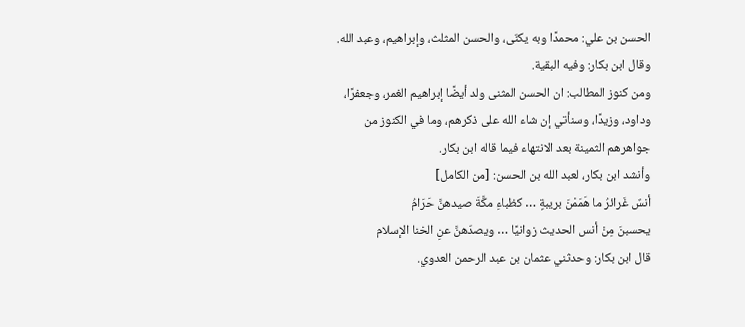الحسن بن علي: محمدًا وبه يكنّى، والحسن المثلث، وإبراهيم، وعبد الله.
وقال ابن بكار: وفيه البقية.
ومن كنوز المطالب: ان الحسن المثنى ولد أيضًا إبراهيم الغمر، وجعفرًا، وداود، وزيدًا، وسنأتي إن شاء الله على ذكرهم، وما في الكنوز من جواهرهم الثمينة بعد الانتهاء فيما قاله ابن بكار.
وأنشد ابن بكار، لعبد الله بن الحسن: [من الكامل]
أنسٌ غَرائرُ ما هَمَمْنَ بريبةٍ … كظباءِ مكَّةَ صيدهنَّ حَرَامُ
يحسبنَ مِنْ أنس الحديث زوانيًا … ويصدّهنَّ عنِ الخنا الإسلام
قال ابن بكار: وحدثني عثمان بن عبد الرحمن العدوي.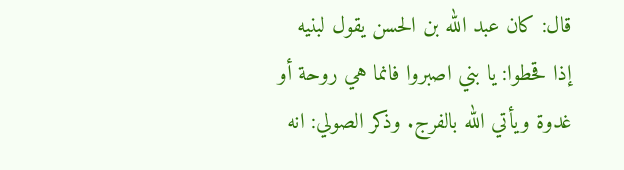قال: كان عبد الله بن الحسن يقول لبنيه إذا قحطوا: يا بني اصبروا فانما هي روحة أو غدوة ويأتي الله بالفرج. وذكر الصولي: انه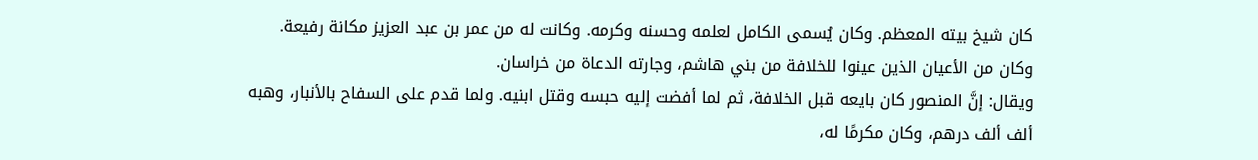كان شيخ بيته المعظم. وكان يُسمى الكامل لعلمه وحسنه وكرمه. وكانت له من عمر بن عبد العزيز مكانة رفيعة.
وكان من الأعيان الذين عينوا للخلافة من بني هاشم، وجارته الدعاة من خراسان.
ويقال: إنَّ المنصور كان بايعه قبل الخلافة، ثم لما أفضت إليه حبسه وقتل ابنيه. ولما قدم على السفاح بالأنبار، وهبه ألف ألف درهم، وكان مكرمًا له،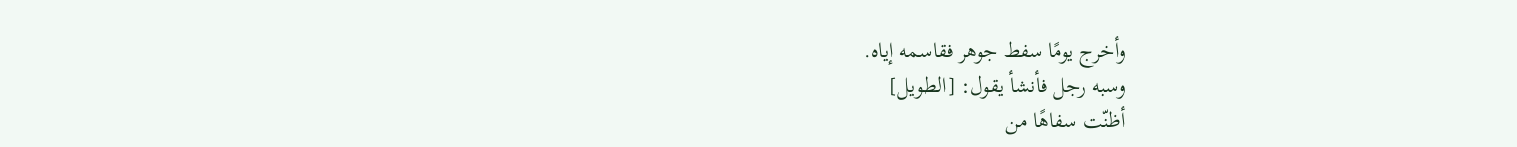وأخرج يومًا سفط جوهر فقاسمه إياه.
وسبه رجل فأنشأ يقول: [الطويل]
أظنّت سفاهًا من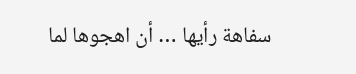سفاهة رأيها … أن اهجوها لما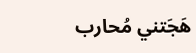هَجَتني مُحارب